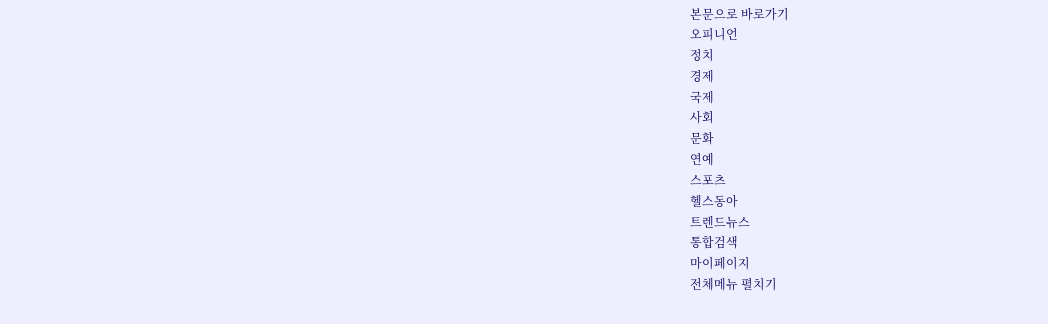본문으로 바로가기
오피니언
정치
경제
국제
사회
문화
연예
스포츠
헬스동아
트렌드뉴스
통합검색
마이페이지
전체메뉴 펼치기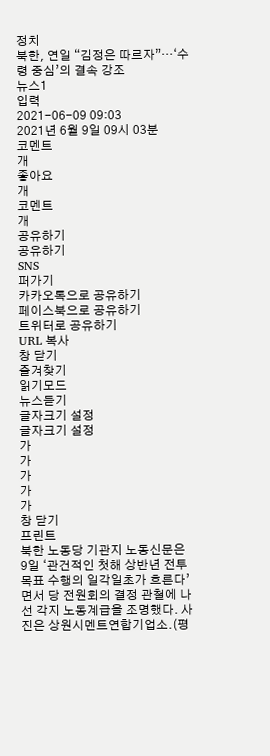정치
북한, 연일 “김정은 따르자”…‘수령 중심’의 결속 강조
뉴스1
입력
2021-06-09 09:03
2021년 6월 9일 09시 03분
코멘트
개
좋아요
개
코멘트
개
공유하기
공유하기
SNS
퍼가기
카카오톡으로 공유하기
페이스북으로 공유하기
트위터로 공유하기
URL 복사
창 닫기
즐겨찾기
읽기모드
뉴스듣기
글자크기 설정
글자크기 설정
가
가
가
가
가
창 닫기
프린트
북한 노동당 기관지 노동신문은 9일 ‘관건적인 첫해 상반년 전투 목표 수행의 일각일초가 흐른다’면서 당 전원회의 결정 관철에 나선 각지 노동계급을 조명했다. 사진은 상원시멘트연합기업소.(평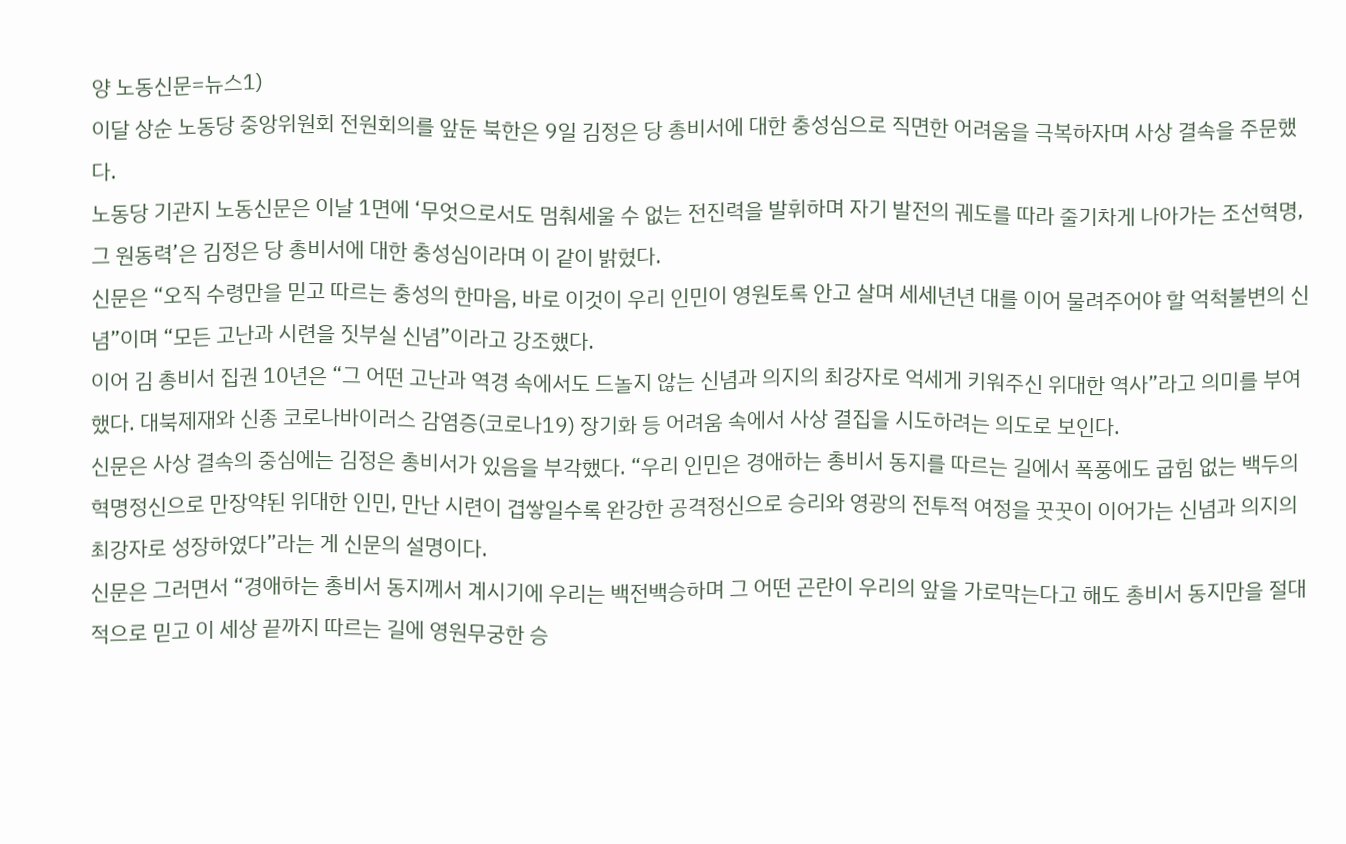양 노동신문=뉴스1)
이달 상순 노동당 중앙위원회 전원회의를 앞둔 북한은 9일 김정은 당 총비서에 대한 충성심으로 직면한 어려움을 극복하자며 사상 결속을 주문했다.
노동당 기관지 노동신문은 이날 1면에 ‘무엇으로서도 멈춰세울 수 없는 전진력을 발휘하며 자기 발전의 궤도를 따라 줄기차게 나아가는 조선혁명, 그 원동력’은 김정은 당 총비서에 대한 충성심이라며 이 같이 밝혔다.
신문은 “오직 수령만을 믿고 따르는 충성의 한마음, 바로 이것이 우리 인민이 영원토록 안고 살며 세세년년 대를 이어 물려주어야 할 억척불변의 신념”이며 “모든 고난과 시련을 짓부실 신념”이라고 강조했다.
이어 김 총비서 집권 10년은 “그 어떤 고난과 역경 속에서도 드놀지 않는 신념과 의지의 최강자로 억세게 키워주신 위대한 역사”라고 의미를 부여했다. 대북제재와 신종 코로나바이러스 감염증(코로나19) 장기화 등 어려움 속에서 사상 결집을 시도하려는 의도로 보인다.
신문은 사상 결속의 중심에는 김정은 총비서가 있음을 부각했다. “우리 인민은 경애하는 총비서 동지를 따르는 길에서 폭풍에도 굽힘 없는 백두의 혁명정신으로 만장약된 위대한 인민, 만난 시련이 겹쌓일수록 완강한 공격정신으로 승리와 영광의 전투적 여정을 꿋꿋이 이어가는 신념과 의지의 최강자로 성장하였다”라는 게 신문의 설명이다.
신문은 그러면서 “경애하는 총비서 동지께서 계시기에 우리는 백전백승하며 그 어떤 곤란이 우리의 앞을 가로막는다고 해도 총비서 동지만을 절대적으로 믿고 이 세상 끝까지 따르는 길에 영원무궁한 승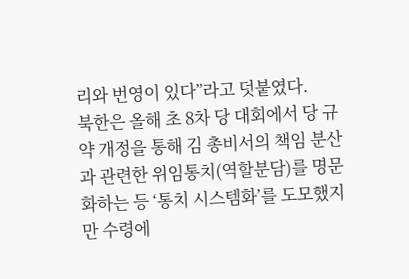리와 번영이 있다”라고 덧붙였다.
북한은 올해 초 8차 당 대회에서 당 규약 개정을 통해 김 총비서의 책임 분산과 관련한 위임통치(역할분담)를 명문화하는 등 ‘통치 시스템화’를 도모했지만 수령에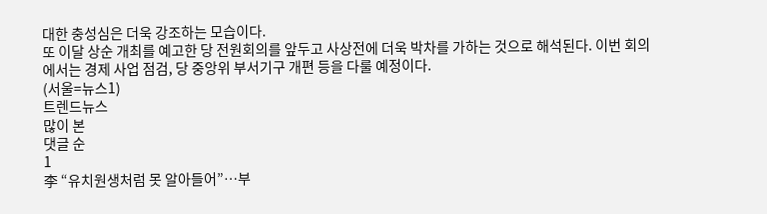대한 충성심은 더욱 강조하는 모습이다.
또 이달 상순 개최를 예고한 당 전원회의를 앞두고 사상전에 더욱 박차를 가하는 것으로 해석된다. 이번 회의에서는 경제 사업 점검, 당 중앙위 부서기구 개편 등을 다룰 예정이다.
(서울=뉴스1)
트렌드뉴스
많이 본
댓글 순
1
李 “유치원생처럼 못 알아들어”…부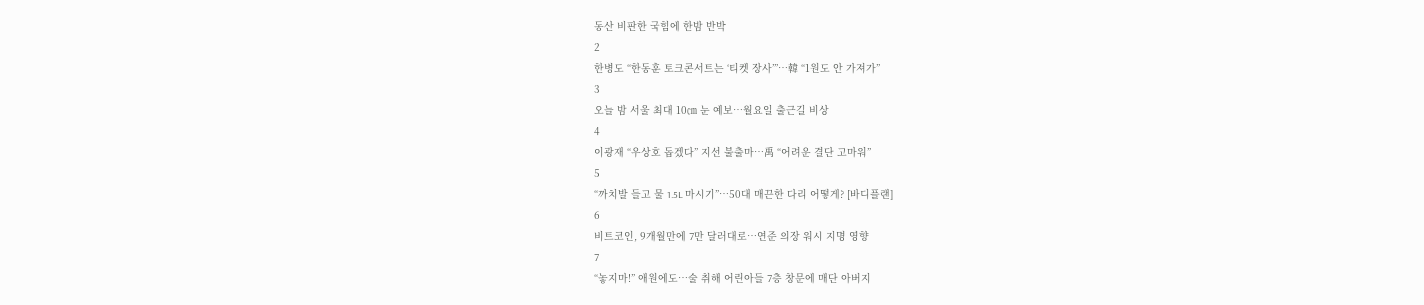동산 비판한 국힘에 한밤 반박
2
한병도 “한동훈 토크콘서트는 ‘티켓 장사’”…韓 “1원도 안 가져가”
3
오늘 밤 서울 최대 10㎝ 눈 예보…월요일 출근길 비상
4
이광재 “우상호 돕겠다” 지선 불출마…禹 “어려운 결단 고마워”
5
“까치발 들고 물 1.5L 마시기”…50대 매끈한 다리 어떻게? [바디플랜]
6
비트코인, 9개월만에 7만 달러대로…연준 의장 워시 지명 영향
7
“놓지마!” 애원에도…술 취해 어린아들 7층 창문에 매단 아버지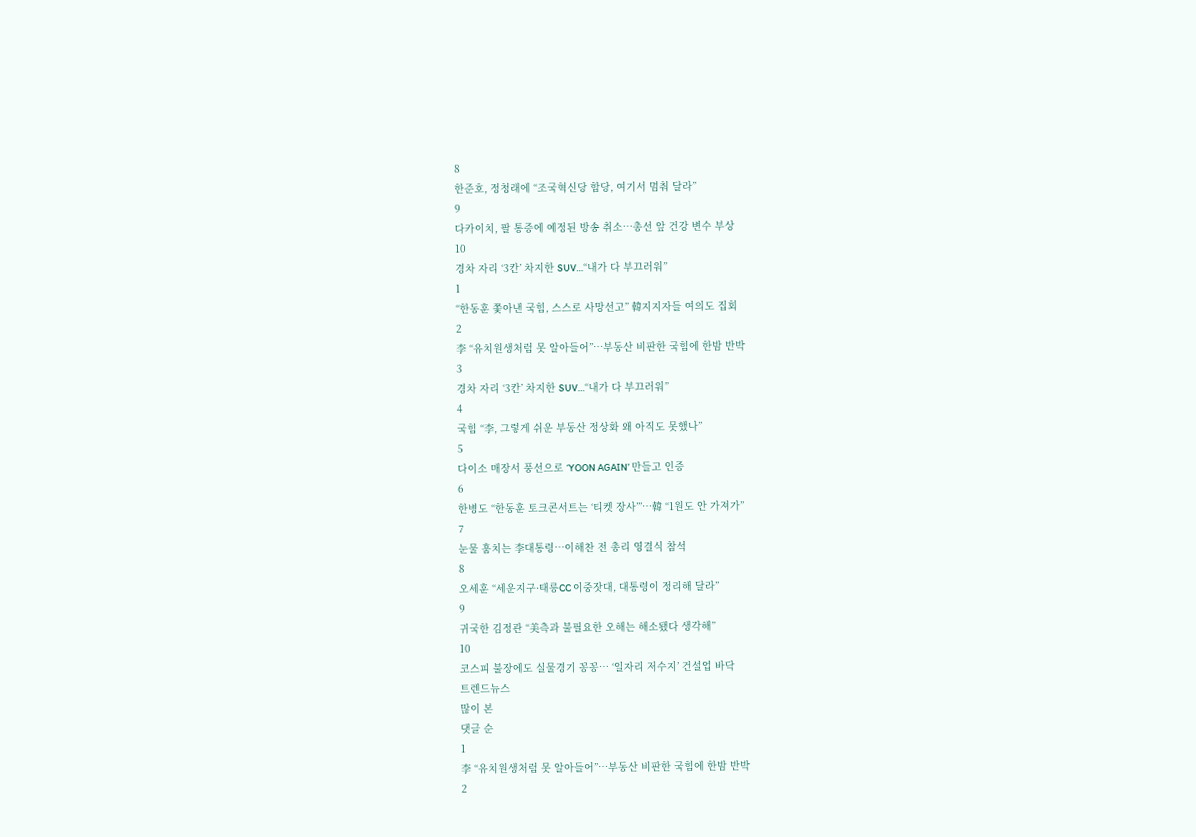8
한준호, 정청래에 “조국혁신당 합당, 여기서 멈춰 달라”
9
다카이치, 팔 통증에 예정된 방송 취소…총선 앞 건강 변수 부상
10
경차 자리 ‘3칸’ 차지한 SUV…“내가 다 부끄러워”
1
“한동훈 쫓아낸 국힘, 스스로 사망선고” 韓지지자들 여의도 집회
2
李 “유치원생처럼 못 알아들어”…부동산 비판한 국힘에 한밤 반박
3
경차 자리 ‘3칸’ 차지한 SUV…“내가 다 부끄러워”
4
국힘 “李, 그렇게 쉬운 부동산 정상화 왜 아직도 못했나”
5
다이소 매장서 풍선으로 ‘YOON AGAIN’ 만들고 인증
6
한병도 “한동훈 토크콘서트는 ‘티켓 장사’”…韓 “1원도 안 가져가”
7
눈물 훔치는 李대통령…이해찬 전 총리 영결식 참석
8
오세훈 “세운지구·태릉CC 이중잣대, 대통령이 정리해 달라”
9
귀국한 김정관 “美측과 불필요한 오해는 해소됐다 생각해”
10
코스피 불장에도 실물경기 꽁꽁… ‘일자리 저수지’ 건설업 바닥
트렌드뉴스
많이 본
댓글 순
1
李 “유치원생처럼 못 알아들어”…부동산 비판한 국힘에 한밤 반박
2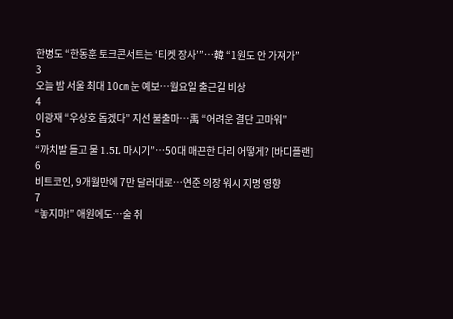한병도 “한동훈 토크콘서트는 ‘티켓 장사’”…韓 “1원도 안 가져가”
3
오늘 밤 서울 최대 10㎝ 눈 예보…월요일 출근길 비상
4
이광재 “우상호 돕겠다” 지선 불출마…禹 “어려운 결단 고마워”
5
“까치발 들고 물 1.5L 마시기”…50대 매끈한 다리 어떻게? [바디플랜]
6
비트코인, 9개월만에 7만 달러대로…연준 의장 워시 지명 영향
7
“놓지마!” 애원에도…술 취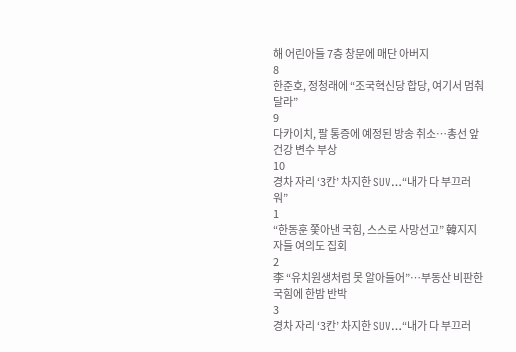해 어린아들 7층 창문에 매단 아버지
8
한준호, 정청래에 “조국혁신당 합당, 여기서 멈춰 달라”
9
다카이치, 팔 통증에 예정된 방송 취소…총선 앞 건강 변수 부상
10
경차 자리 ‘3칸’ 차지한 SUV…“내가 다 부끄러워”
1
“한동훈 쫓아낸 국힘, 스스로 사망선고” 韓지지자들 여의도 집회
2
李 “유치원생처럼 못 알아들어”…부동산 비판한 국힘에 한밤 반박
3
경차 자리 ‘3칸’ 차지한 SUV…“내가 다 부끄러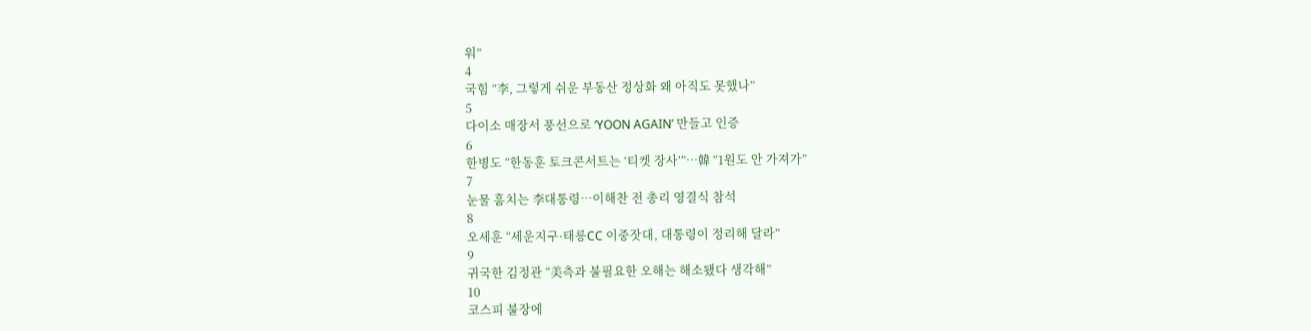워”
4
국힘 “李, 그렇게 쉬운 부동산 정상화 왜 아직도 못했나”
5
다이소 매장서 풍선으로 ‘YOON AGAIN’ 만들고 인증
6
한병도 “한동훈 토크콘서트는 ‘티켓 장사’”…韓 “1원도 안 가져가”
7
눈물 훔치는 李대통령…이해찬 전 총리 영결식 참석
8
오세훈 “세운지구·태릉CC 이중잣대, 대통령이 정리해 달라”
9
귀국한 김정관 “美측과 불필요한 오해는 해소됐다 생각해”
10
코스피 불장에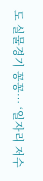도 실물경기 꽁꽁… ‘일자리 저수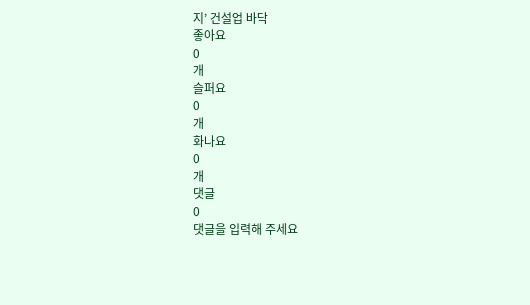지’ 건설업 바닥
좋아요
0
개
슬퍼요
0
개
화나요
0
개
댓글
0
댓글을 입력해 주세요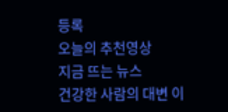등록
오늘의 추천영상
지금 뜨는 뉴스
건강한 사람의 대변 이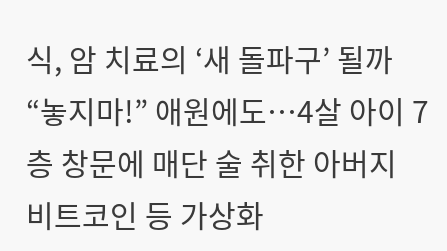식, 암 치료의 ‘새 돌파구’ 될까
“놓지마!” 애원에도…4살 아이 7층 창문에 매단 술 취한 아버지
비트코인 등 가상화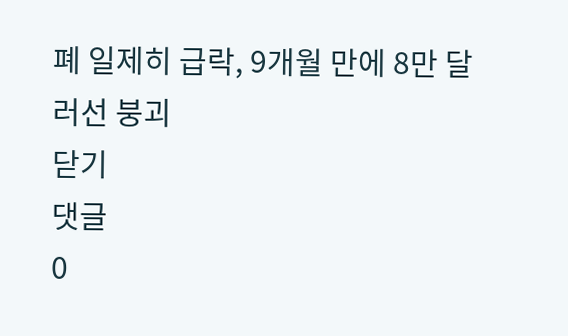폐 일제히 급락, 9개월 만에 8만 달러선 붕괴
닫기
댓글
0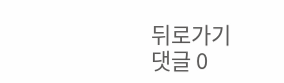뒤로가기
댓글 0